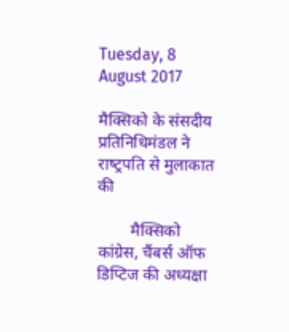Tuesday, 8 August 2017

मैक्सिको के संसदीय प्रतिनिधिमंडल ने राष्‍ट्रपति से मुलाकात की

        मैक्सिको कांग्रेस, चैंबर्स ऑफ डिप्टिज की अध्यक्षा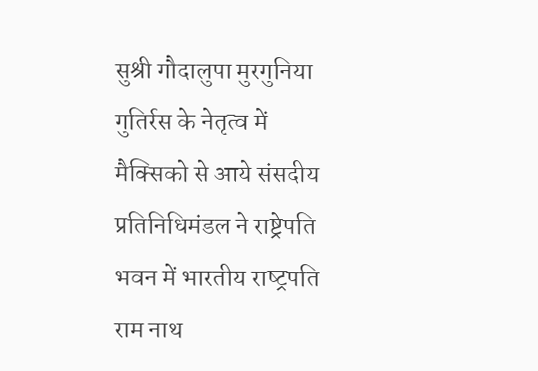सुश्री गौदालुपा मुरगुनिया गुतिर्रस के नेतृत्व में मैक्सिको से आये संसदीय प्रतिनिधिमंडल ने राष्ट्रेपति भवन में भारतीय राष्‍ट्रपति राम नाथ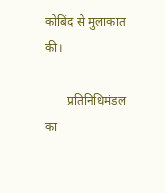कोबिंद से मुलाकात की।

       प्रतिनिधिमंडल का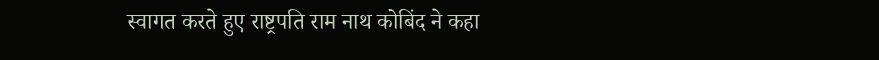स्वागत करते हुए राष्ट्रपति राम नाथ कोबिंद ने कहा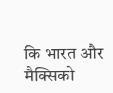कि भारत और मैक्सिको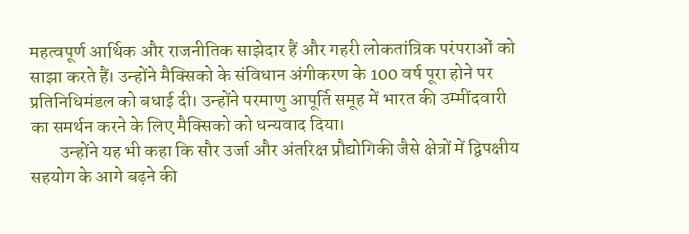महत्वपूर्ण आर्थिक और राजनीतिक साझेदार हैं और गहरी लोकतांत्रिक परंपराओं को साझा करते हैं। उन्होंने मैक्सिको के संविधान अंगीकरण के 100 वर्ष पूरा होने पर प्रतिनिधिमंडल को बधाई दी। उन्होंने परमाणु आपूर्ति समूह में भारत की उम्मींदवारी का समर्थन करने के लिए मैक्सिको को धन्यवाद दिया।
        उन्होंने यह भी कहा कि सौर उर्जा और अंतरिक्ष प्रौद्योगिकी जैसे क्षेत्रों में द्विपक्षीय सहयोग के आगे बढ़ने की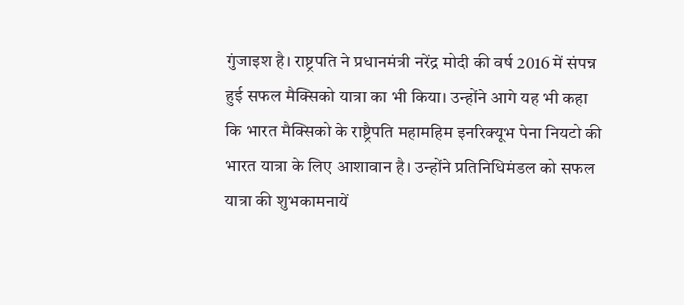गुंजाइश है। राष्ट्रपति ने प्रधानमंत्री नरेंद्र मोदी की वर्ष 2016 में संपन्न हुई सफल मैक्सिको यात्रा का भी किया। उन्होंने आगे यह भी कहा कि भारत मैक्सिको के राष्ट्रैपति महामहिम इनरिक्यूभ पेना नियटो की भारत यात्रा के लिए आशावान है। उन्होंने प्रतिनिधिमंडल को सफल यात्रा की शुभकामनायें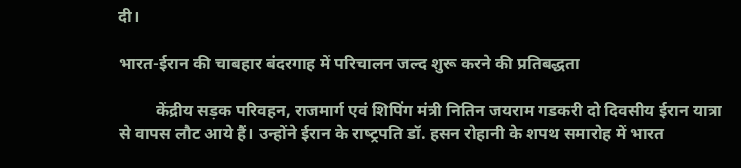दी।

भारत-ईरान की चाबहार बंदरगाह में परिचालन जल्‍द शुरू करने की प्रतिबद्धता

         केंद्रीय सड़क परिवहन, राजमार्ग एवं शिपिंग मंत्री नितिन जयराम गडकरी दो दिवसीय ईरान यात्रा से वापस लौट आये हैं। उन्‍होंने ईरान के राष्‍ट्रपति डॉ. हसन रोहानी के शपथ समारोह में भारत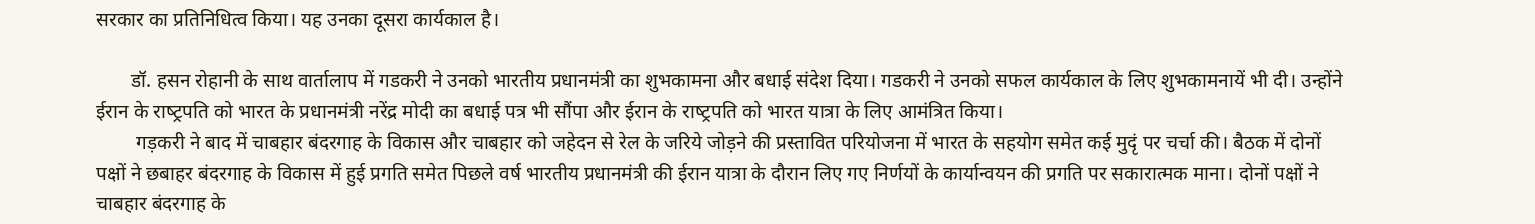सरकार का प्रतिनिधित्‍व किया। यह उनका दूसरा कार्यकाल है।

       डॉ. हसन रोहानी के साथ वार्तालाप में गडकरी ने उनको भारतीय प्रधानमंत्री का शुभकामना और बधाई संदेश दिया। गडकरी ने उनको सफल कार्यकाल के लिए शुभकामनायें भी दी। उन्‍होंने ईरान के राष्‍ट्रपति को भारत के प्रधानमंत्री नरेंद्र मोदी का बधाई पत्र भी सौंपा और ईरान के राष्‍ट्रपति को भारत यात्रा के लिए आमंत्रित किया।
        गड़करी ने बाद में चाबहार बंदरगाह के विकास और चाबहार को जहेदन से रेल के जरिये जोड़ने की प्रस्‍तावित परियोजना में भारत के सहयोग समेत कई मुदृं पर चर्चा की। बैठक में दोनों पक्षों ने छबाहर बंदरगाह के विकास में हुई प्रगति समेत पिछले वर्ष भारतीय प्रधानमंत्री की ईरान यात्रा के दौरान लिए गए निर्णयों के कार्यान्‍वयन की प्रगति पर सकारात्‍मक माना। दोनों पक्षों ने चाबहार बंदरगाह के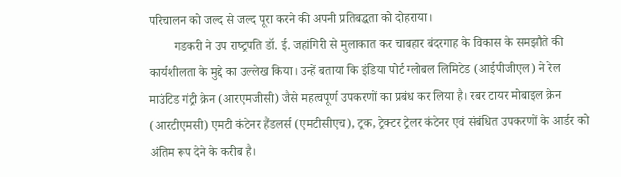परिचालन को जल्‍द से जल्‍द पूरा करने की अपनी प्रतिबद्धता को दोहराया।
        गडकरी ने उप राष्‍ट्रपति डॉ. ई. जहांगिरी से मुलाकात कर चाबहार बंदरगाह के विकास के समझौते की कार्यशीलता के मुद्दे का उल्‍लेख किया। उन्‍हें बताया कि इंडिया पोर्ट ग्‍लोबल लिमिटेड (आईपीजीएल) ने रेल माउंटिड गंट्री क्रेन (आरएमजीसी) जैसे महत्‍वपूर्ण उपकरणों का प्रबंध कर लिया है। रबर टायर मोबाइल क्रेन (आरटीएमसी) एमटी कंटेनर हैंडलर्स (एमटीसीएच), ट्रक, ट्रेक्‍टर ट्रेलर कंटेनर एवं संबंधित उपकरणों के आर्डर को अंतिम रूप देने के करीब है।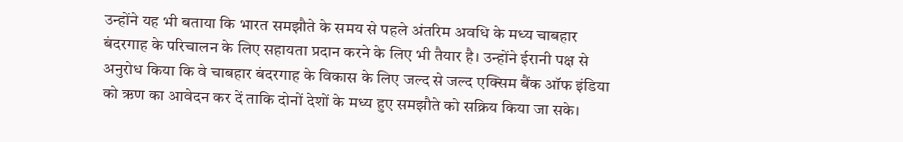उन्‍होंने यह भी बताया कि भारत समझौते के समय से पहले अंतरिम अवधि के मध्‍य चाबहार बंदरगाह के परिचालन के लिए सहायता प्रदान करने के लिए भी तैयार है। उन्‍होंने ईरानी पक्ष से अनुरोध किया कि वे चाबहार बंदरगाह के विकास के लिए जल्‍द से जल्‍द एक्सिम बैंक ऑफ इंडिया को ऋण का आवेदन कर दें ताकि दोनों देशों के मध्‍य हुए समझौते को सक्रिय किया जा सके।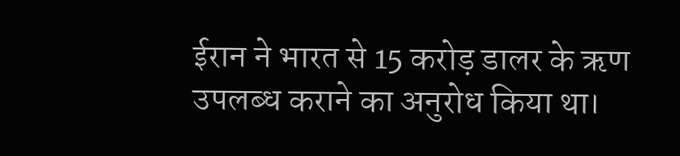ईरान ने भारत से 15 करोड़ डालर के ऋण उपलब्‍ध कराने का अनुरोध किया था।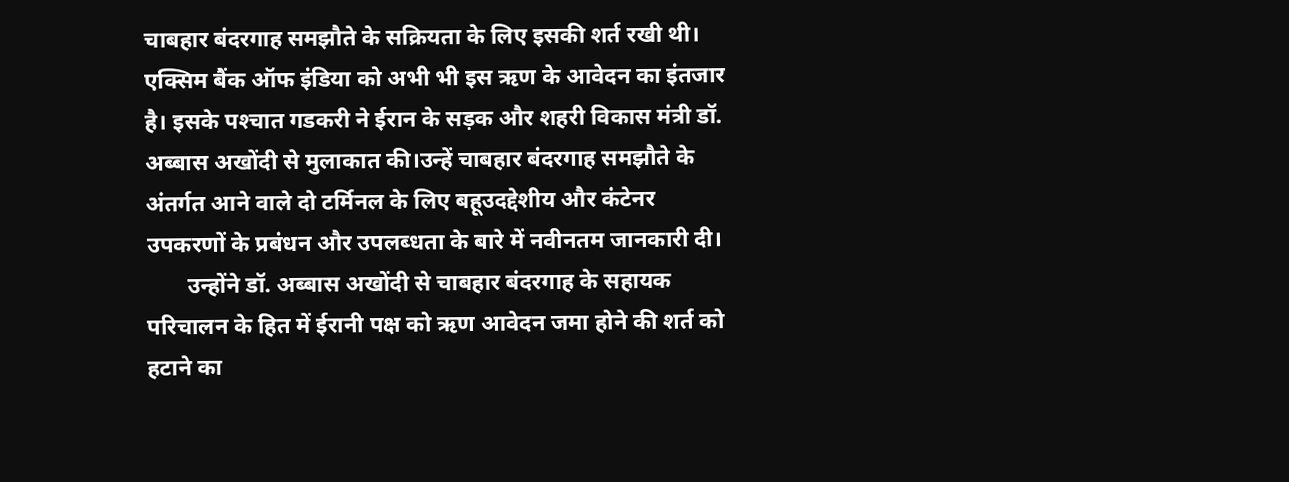चाबहार बंदरगाह समझौते के सक्रियता के लिए इसकी शर्त रखी थी। एक्सिम बैंक ऑफ इंडिया को अभी भी इस ऋण के आवेदन का इंतजार है। इसके पश्‍चात गडकरी ने ईरान के सड़क और शहरी विकास मंत्री डॉ. अब्‍बास अखोंदी से मुलाकात की।उन्‍हें चाबहार बंदरगाह समझौते के अंतर्गत आने वाले दो टर्मिनल के लिए बहूउदद्देशीय और कंटेनर उपकरणों के प्रबंधन और उपलब्‍धता के बारे में नवीनतम जानकारी दी।
       उन्‍होंने डॉ. अब्‍बास अखोंदी से चाबहार बंदरगाह के सहायक परिचालन के हित में ईरानी पक्ष को ऋण आवेदन जमा होने की शर्त को हटाने का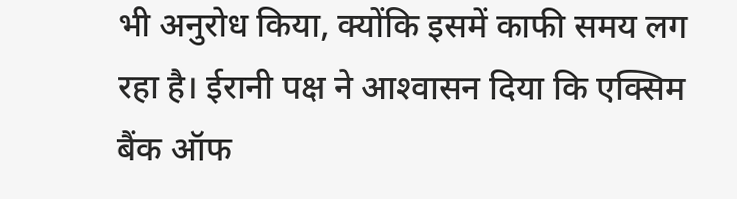भी अनुरोध किया, क्‍योंकि इसमें काफी समय लग रहा है। ईरानी पक्ष ने आश्‍वासन दिया कि एक्सिम बैंक ऑफ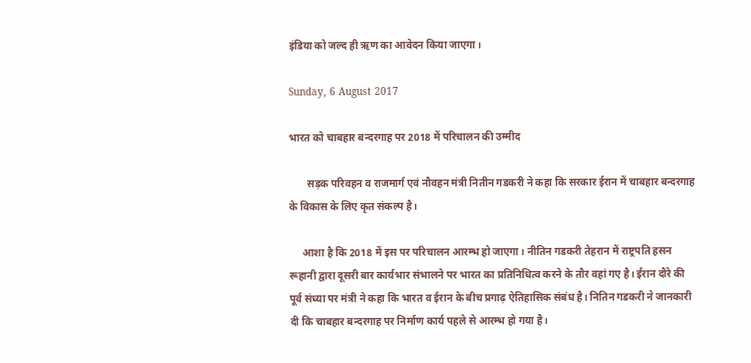इंडिया को जल्‍द ही ऋण का आवेदन किया जाएगा।

Sunday, 6 August 2017

भारत को चाबहार बन्दरगाह पर 2018 में परिचालन की उम्मीद

       सड़क परिवहन व राजमार्ग एवं नौवहन मंत्री नितीन गडकरी ने कहा कि सरकार ईरान में चाबहार बन्दरगाह के विकास के लिए कृत संकल्प है।

     आशा है कि 2018 में इस पर परिचालन आरम्भ हो जाएगा। नीतिन गडकरी तेहरान में राष्ट्रपति हसन रूहानी द्वारा दूसरी बार कार्यभार संभालने पर भारत का प्रतिनिधित्व करने के तौर वहां गए है। ईरान दौरे की पूर्व संध्या पर मंत्री ने कहा कि भारत व ईरान के बीच प्रगाढ़ ऐतिहासिक संबंध है। नितिन गडकरी ने जानकारी दी कि चाबहार बन्दरगाह पर निर्माण कार्य पहले से आरम्भ हो गया है।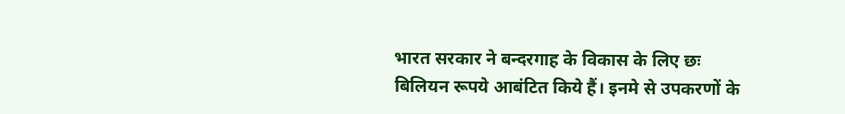भारत सरकार ने बन्दरगाह के विकास के लिए छः बिलियन रूपये आबंटित किये हैं। इनमे से उपकरणों के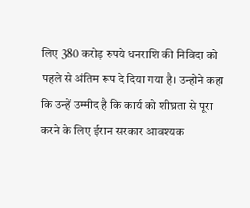लिए 380 करोड़ रुपये धनराशि की निविदा को पहले से अंतिम रूप दे दिया गया है। उन्होने कहा कि उन्हें उम्मीद है कि कार्य को शीघ्रता से पूरा करने के लिए ईरान सरकार आवश्यक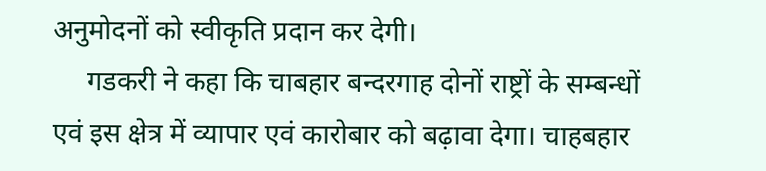अनुमोदनों को स्वीकृति प्रदान कर देगी।
     गडकरी ने कहा कि चाबहार बन्दरगाह दोनों राष्ट्रों के सम्बन्धों एवं इस क्षेत्र में व्यापार एवं कारोबार को बढ़ावा देगा। चाहबहार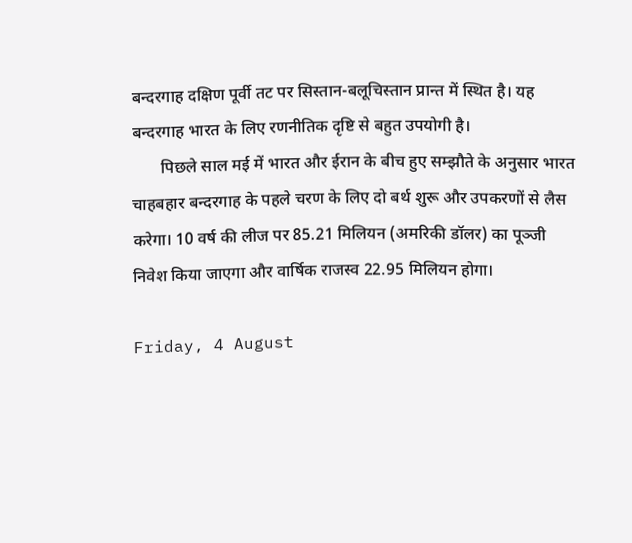बन्दरगाह दक्षिण पूर्वी तट पर सिस्तान-बलूचिस्तान प्रान्त में स्थित है। यह बन्दरगाह भारत के लिए रणनीतिक दृष्टि से बहुत उपयोगी है।
       पिछले साल मई में भारत और ईरान के बीच हुए सम्झौते के अनुसार भारत चाहबहार बन्दरगाह के पहले चरण के लिए दो बर्थ शुरू और उपकरणों से लैस करेगा। 10 वर्ष की लीज पर 85.21 मिलियन (अमरिकी डॉलर) का पूञ्जी निवेश किया जाएगा और वार्षिक राजस्व 22.95 मिलियन होगा।

Friday, 4 August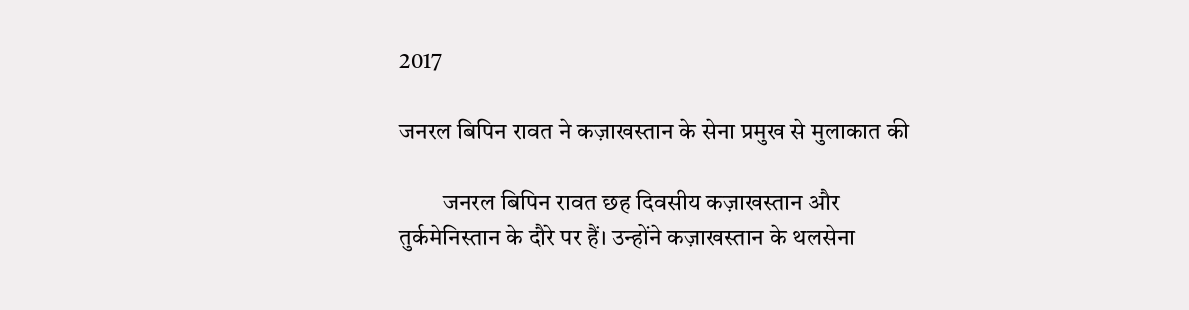2017

जनरल बिपिन रावत ने कज़ाखस्तान के सेना प्रमुख से मुलाकात की

         जनरल बिपिन रावत छह दिवसीय कज़ाखस्तान और तुर्कमेनिस्तान के दौरे पर हैं। उन्होंने कज़ाखस्तान के थलसेना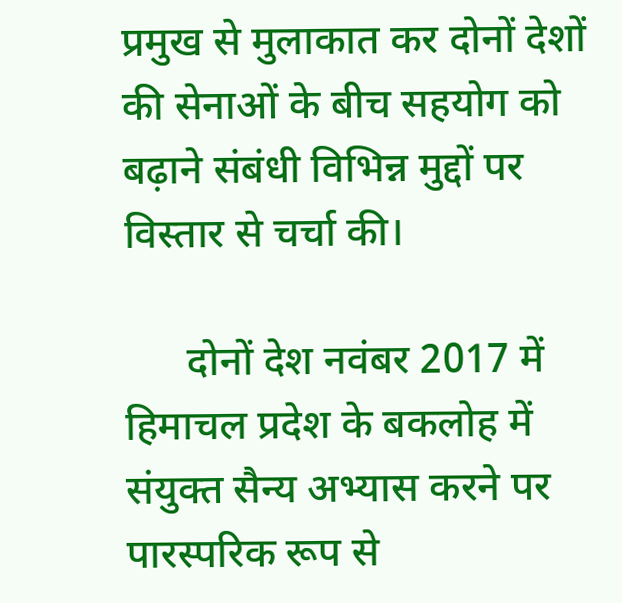प्रमुख से मुलाकात कर दोनों देशों की सेनाओं के बीच सहयोग को बढ़ाने संबंधी विभिन्न मुद्दों पर विस्तार से चर्चा की।

      दोनों देश नवंबर 2017 में हिमाचल प्रदेश के बकलोह में संयुक्त सैन्य अभ्यास करने पर पारस्परिक रूप से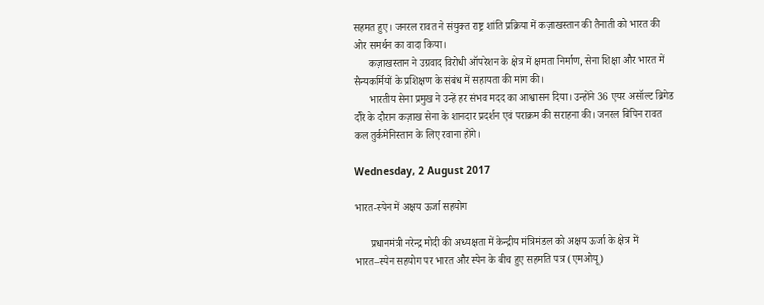सहमत हुए। जनरल रावत ने संयुक्त राष्ट्र शांति प्रक्रिया में कज़ाखस्तान की तैनाती को भारत की ओर समर्थन का वादा किया।
      कज़ाखस्तान ने उग्रवाद विरोधी ऑपरेशन के क्षेत्र में क्षमता निर्माण, सेना शिक्षा और भारत में सैन्यकर्मियों के प्रशिक्षण के संबंध में सहायता की मांग की।
      भारतीय सेना प्रमुख ने उन्हें हर संभव मदद का आश्वासन दिया। उन्होंने 36 एयर असॉल्ट ब्रिगेड दौरे के दौरान कज़ाख सेना के शानदार प्रदर्शन एवं पराक्रम की सराहना की। जनरल बिपिन रावत कल तुर्कमेनिस्तान के लिए रवाना होंगे।

Wednesday, 2 August 2017

भारत-स्‍पेन में अक्षय ऊर्जा सहयोग

      प्रधानमंत्री नरेन्‍द्र मोदी की अध्‍यक्षता में केन्‍द्रीय मंत्रिमंडल को अक्षय ऊर्जा के क्षेत्र में भारत–स्‍पेन सहयोग पर भारत और स्‍पेन के बीच हुए सहमति पत्र (एमओयू)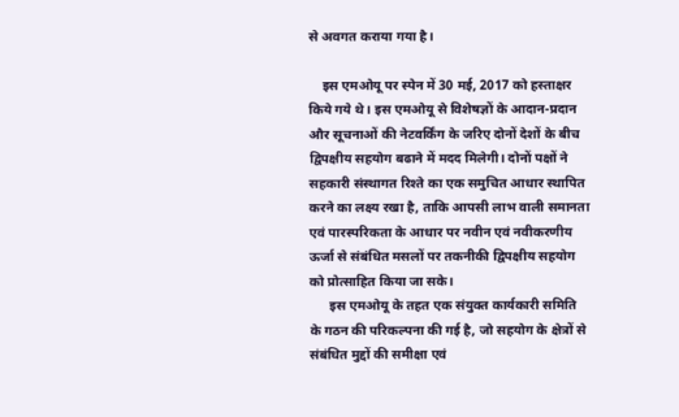से अवगत कराया गया है।

    इस एमओयू पर स्‍पेन में 30 मई, 2017 को हस्‍ताक्षर किये गये थे। इस एमओयू से विशेषज्ञों के आदान-प्रदान और सूचनाओं की नेटवर्किंग के जरिए दोनों देशों के बीच द्विपक्षीय सहयोग बढाने में मदद मिलेगी। दोनों पक्षों ने सहकारी संस्‍थागत रिश्‍ते का एक समुचित आधार स्‍थापित करने का लक्ष्‍य रखा है, ताकि आपसी लाभ वाली समानता एवं पारस्‍परिकता के आधार पर नवीन एवं नवीकरणीय ऊर्जा से संबंधित मसलों पर तकनीकी द्विपक्षीय सहयोग को प्रोत्‍साहित किया जा सके।
      इस एमओयू के तहत एक संयुक्‍त कार्यकारी समिति के गठन की परिकल्‍पना की गई है, जो सहयोग के क्षेत्रों से संबंधित मुद्दों की समीक्षा एवं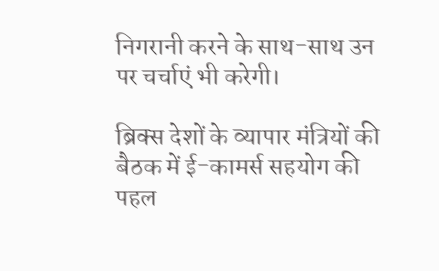निगरानी करने के साथ-साथ उन पर चर्चाएं भी करेगी।

ब्रिक्स देशों के व्यापार मंत्रियों की बैठक में ई-कामर्स सहयोग की पहल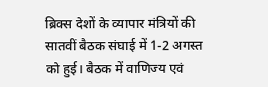ब्रिक्स देशों के व्यापार मंत्रियों की सातवीं बैठक संघाई में 1-2 अगस्त को हुई। बैठक में वाणिज्य एवं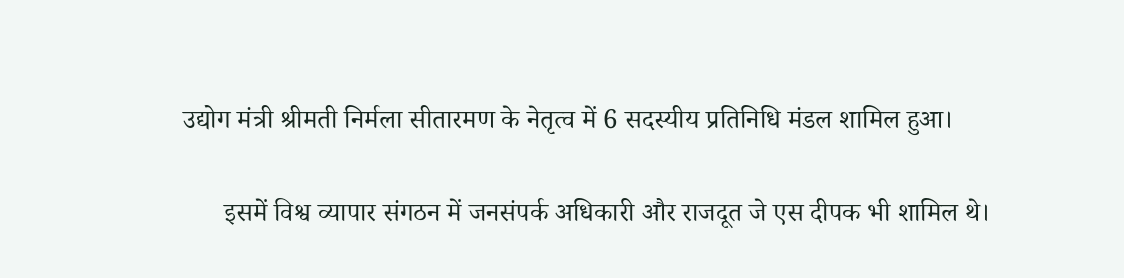उद्योग मंत्री श्रीमती निर्मला सीतारमण के नेतृत्व में 6 सदस्यीय प्रतिनिधि मंडल शामिल हुआ।

      इसमें विश्व व्यापार संगठन में जनसंपर्क अधिकारी और राजदूत जे एस दीपक भी शामिल थे।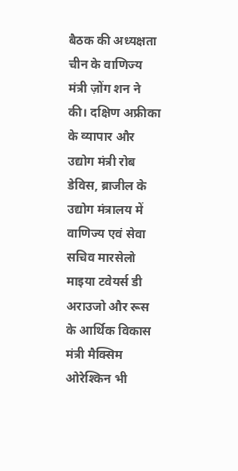बैठक की अध्यक्षता चीन के वाणिज्य मंत्री ज़ोंग शन ने की। दक्षिण अफ्रीका के व्यापार और उद्योग मंत्री रोब डेविस, ब्राजील के उद्योग मंत्रालय में वाणिज्य एवं सेवा सचिव मारसेलो माइया टवेयर्स डी अराउजो और रूस के आर्थिक विकास मंत्री मैक्सिम ओरेश्किन भी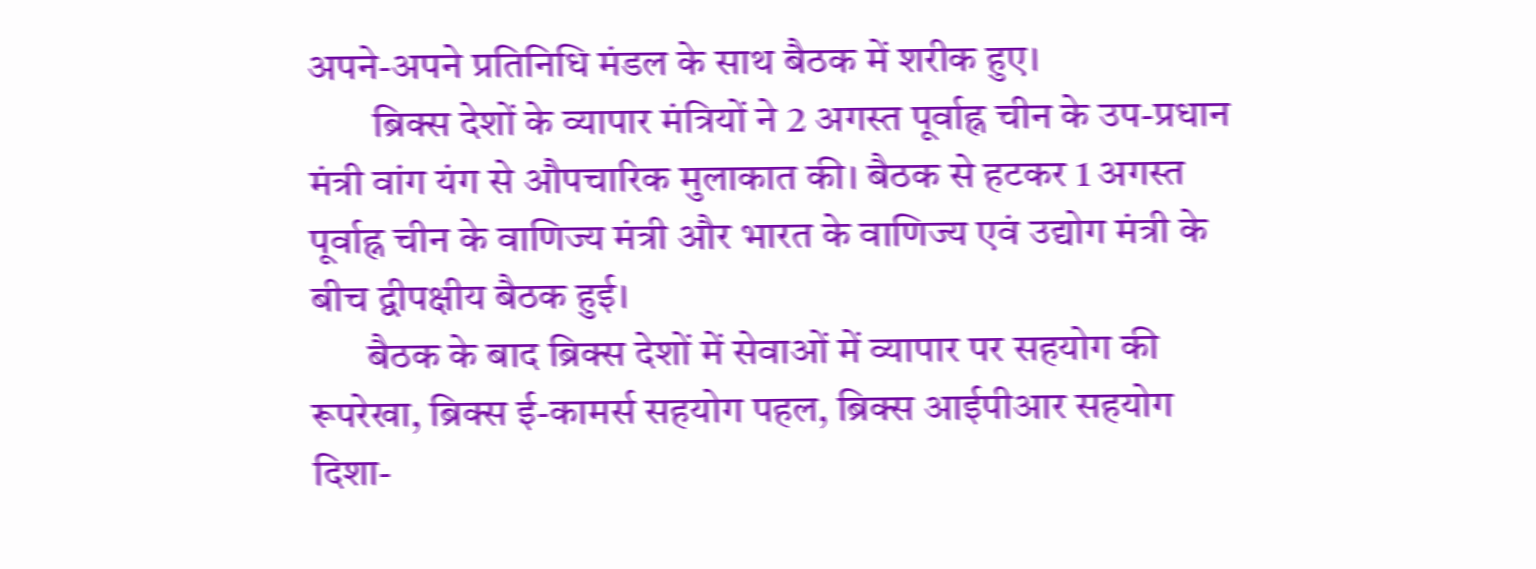अपने-अपने प्रतिनिधि मंडल के साथ बैठक में शरीक हुए।
        ब्रिक्स देशों के व्यापार मंत्रियों ने 2 अगस्त पूर्वाह्न चीन के उप-प्रधान मंत्री वांग यंग से औपचारिक मुलाकात की। बैठक से हटकर 1 अगस्त पूर्वाह्न चीन के वाणिज्य मंत्री और भारत के वाणिज्य एवं उद्योग मंत्री के बीच द्वीपक्षीय बैठक हुई।
       बैठक के बाद ब्रिक्स देशों में सेवाओं में व्यापार पर सहयोग की रूपरेखा, ब्रिक्स ई-कामर्स सहयोग पहल, ब्रिक्स आईपीआर सहयोग दिशा-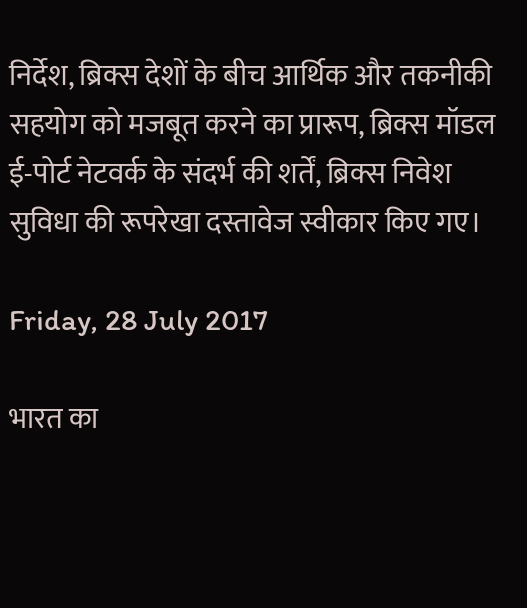निर्देश, ब्रिक्स देशों के बीच आर्थिक और तकनीकी सहयोग को मजबूत करने का प्रारूप, ब्रिक्स मॉडल ई-पोर्ट नेटवर्क के संदर्भ की शर्तें, ब्रिक्स निवेश सुविधा की रूपरेखा दस्तावेज स्वीकार किए गए।

Friday, 28 July 2017

भारत का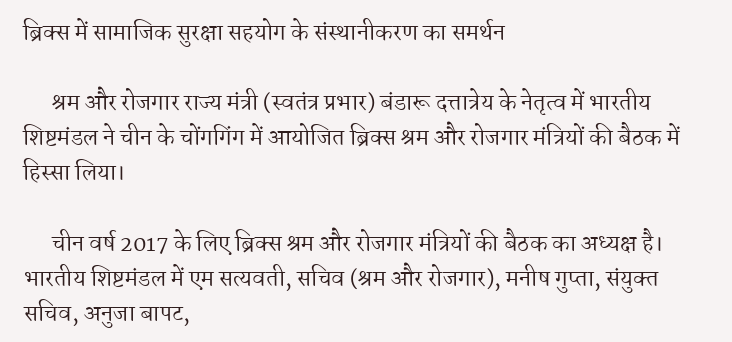ब्रिक्‍स में सामाजिक सुरक्षा सहयोग के संस्‍थानीकरण का समर्थन

      श्रम और रोजगार राज्य मंत्री (स्वतंत्र प्रभार) बंडारू दत्तात्रेय के नेतृत्व में भारतीय शिष्टमंडल ने चीन के चोंगगिंग में आयोजित ब्रिक्स श्रम और रोजगार मंत्रियों की बैठक में हिस्सा लिया।

      चीन वर्ष 2017 के लिए ब्रिक्स श्रम और रोजगार मंत्रियों की बैठक का अध्यक्ष है। भारतीय शिष्टमंडल में एम सत्यवती, सचिव (श्रम और रोजगार), मनीष गुप्‍ता, संयुक्‍त सचिव, अनुजा बापट,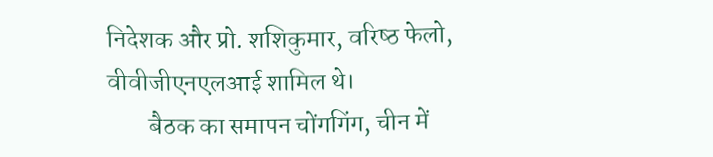निदेशक और प्रो. शशिकुमार, वरिष्‍ठ फेलो, वीवीजीएनएलआई शामिल थे।
        बैठक का समापन चोंगगिंग, चीन में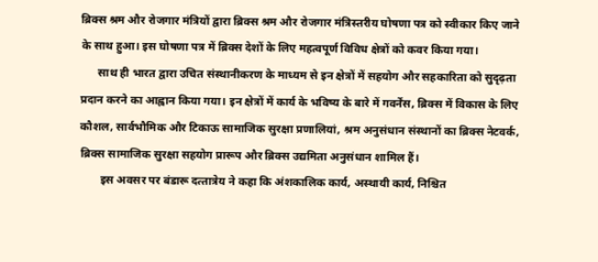ब्रिक्स श्रम और रोजगार मंत्रियों द्वारा ब्रिक्‍स श्रम और रोजगार मंत्रिस्‍तरीय घोषणा पत्र को स्‍वीकार किए जाने के साथ हुआ। इस घोषणा पत्र में ब्रिक्‍स देशों के लिए महत्‍वपूर्ण विविध क्षेत्रों को कवर किया गया।
      साथ ही भारत द्वारा उचित संस्‍थानीकरण के माध्‍यम से इन क्षेत्रों में सहयोग और सहकारिता को सुदृढ़ता प्रदान करने का आह्वान किया गया। इन क्षेत्रों में कार्य के भविष्‍य के बारे में गवर्नेंस, ब्रिक्‍स में विकास के लिए कौशल, सार्वभौमिक और टिकाऊ सामाजिक सुरक्षा प्रणालियां, श्रम अनुसंधान संस्‍थानों का ब्रिक्‍स नेटवर्क, ब्रिक्‍स सामाजिक सुरक्षा सहयोग प्रारूप और ब्रिक्‍स उद्यमिता अनुसंधान शामिल हैं।
       इस अवसर पर बंडारू दत्‍तात्रेय ने कहा कि अंशकालिक कार्य, अस्‍थायी कार्य, निश्चित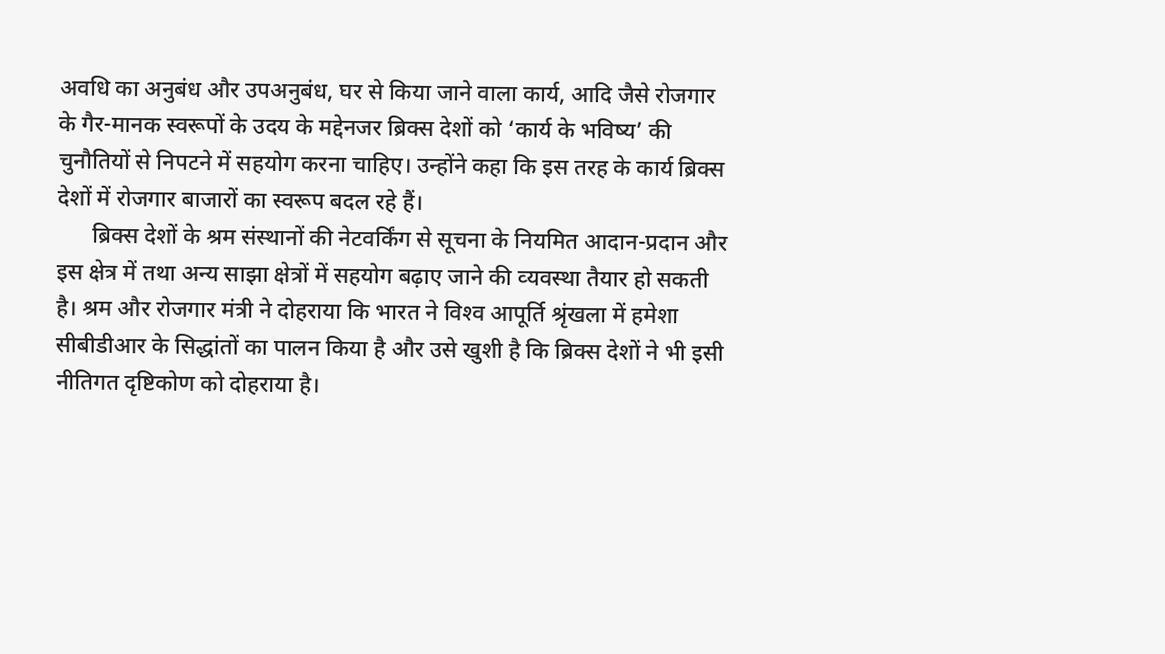अवधि का अनुबंध और उपअनुबंध, घर से किया जाने वाला कार्य, आदि जैसे रोजगार के गैर-मानक स्‍वरूपों के उदय के मद्देनजर ब्रिक्‍स देशों को ‘कार्य के भविष्‍य’ की चुनौतियों से निपटने में सहयोग करना चाहिए। उन्‍होंने कहा कि इस तरह के कार्य ब्रिक्‍स देशों में रोजगार बाजारों का स्‍वरूप बदल रहे हैं।
      ब्रिक्‍स देशों के श्रम संस्‍थानों की नेटवर्किंग से सूचना के नियमित आदान-प्रदान और इस क्षेत्र में तथा अन्‍य साझा क्षेत्रों में सहयोग बढ़ाए जाने की व्‍यवस्‍था तैयार हो सकती है। श्रम और रोजगार मंत्री ने दोहराया कि भारत ने विश्‍व आपूर्ति श्रृंखला में हमेशा सीबीडीआर के सिद्धांतों का पालन किया है और उसे खुशी है कि ब्रिक्‍स देशों ने भी इसी नीतिगत दृष्टिकोण को दोहराया है।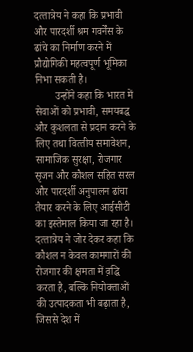दत्‍तात्रेय ने कहा कि प्रभावी और पारदर्शी श्रम गवर्नेंस के ढांचे का निर्माण करने में प्रौद्योगिकी महत्‍वपूर्ण भूमिका निभा सकती है।
        उन्‍होंने कहा कि भारत में सेवाओं को प्रभावी, समयबद्ध और कुशलता से प्रदान करने के लिए तथा वित्‍तीय समावेशन, सामाजिक सुरक्षा, रोजगार सृजन और कौशल सहित सरल और पारदर्शी अनुपालन ढांचा तैयार करने के लिए आईसीटी का इस्‍तेमाल किया जा रहा है। दत्‍तात्रेय ने जोर देकर कहा कि कौशल न केवल कामगारों की रोजगार की क्षमता में व़द्धि करता है, बल्कि नियोक्‍ताओं की उत्‍पादकता भी बढ़ाता है, जिससे देश में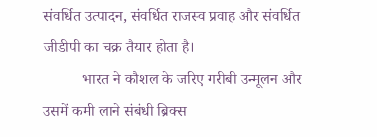संवर्धित उत्‍पादन, संवर्धित राजस्‍व प्रवाह और संवर्धित जीडीपी का चक्र तैयार होता है।
          भारत ने कौशल के जरिए गरीबी उन्‍मूलन और उसमें कमी लाने संबंधी ब्रिक्‍स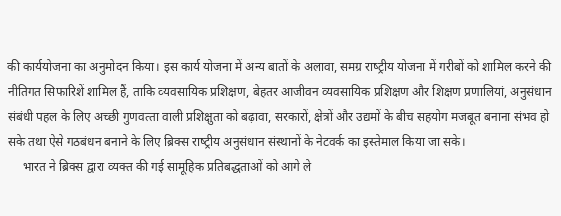की कार्ययोजना का अनुमोदन किया। इस कार्य योजना में अन्‍य बातों के अलावा, समग्र राष्‍ट्रीय योजना में गरीबों को शामिल करने की नीतिगत सिफारिशें शामिल हैं, ताकि व्‍यवसायिक प्रशिक्षण, बेहतर आजीवन व्‍यवसायिक प्रशिक्षण और शिक्षण प्रणालियां, अनुसंधान संबंधी पहल के लिए अच्‍छी गुणवत्‍ता वाली प्रशिक्षुता को बढ़ावा, सरकारों, क्षेत्रों और उद्यमों के बीच सहयोग मजबूत बनाना संभव हो सके तथा ऐसे गठबंधन बनाने के लिए ब्रिक्‍स राष्‍ट्रीय अनुसंधान संस्‍थानों के नेटवर्क का इस्‍तेमाल किया जा सके।
     भारत ने ब्रिक्‍स द्वारा व्‍यक्‍त की गई सामूहिक प्रतिबद्धताओं को आगे ले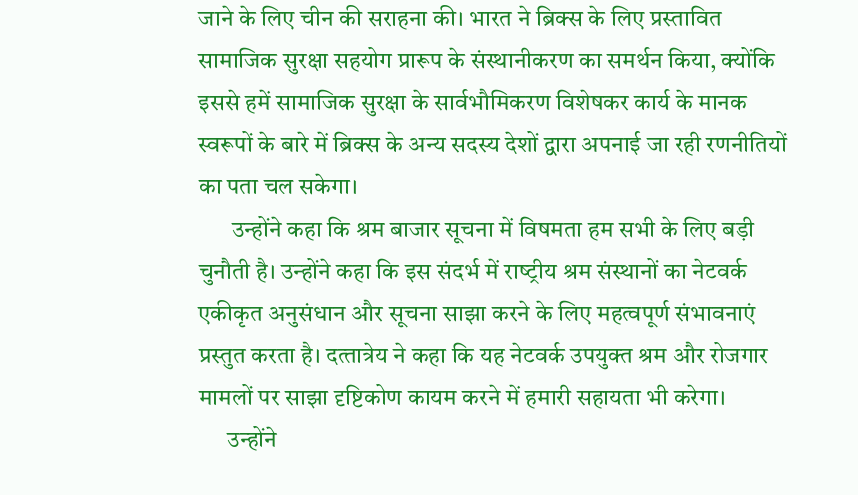जाने के लिए चीन की सराहना की। भारत ने ब्रिक्‍स के लिए प्रस्‍तावित सामाजिक सुरक्षा सहयोग प्रारूप के संस्‍थानीकरण का समर्थन किया, क्‍योंकि इससे हमें सामाजिक सुरक्षा के सार्वभौमिकरण विशेषकर कार्य के मानक स्‍वरूपों के बारे में ब्रिक्‍स के अन्‍य सदस्‍य देशों द्वारा अपनाई जा रही रणनीतियों का पता चल सकेगा।
       उन्‍होंने कहा कि श्रम बाजार सूचना में विषमता हम सभी के लिए बड़ी चुनौती है। उन्‍होंने कहा कि इस संदर्भ में राष्‍ट्रीय श्रम संस्‍थानों का नेटवर्क एकीकृत अनुसंधान और सूचना साझा करने के लिए महत्‍वपूर्ण संभावनाएं प्रस्‍तुत करता है। दत्‍तात्रेय ने कहा कि यह नेटवर्क उपयुक्‍त श्रम और रोजगार मामलों पर साझा दृ‍ष्टिकोण कायम करने में हमारी सहायता भी करेगा।
      उन्‍होंने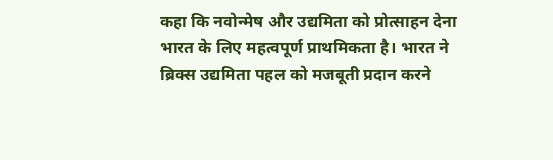कहा कि नवोन्‍मेष और उद्यमिता को प्रोत्‍साहन देना भारत के लिए महत्‍वपूर्ण प्राथमिकता है। भारत ने ब्रिक्‍स उद्यमिता पहल को मजबूती प्रदान करने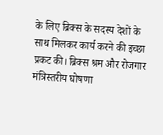के लिए ब्रिक्‍स के सदस्‍य देशों के साथ मिलकर कार्य करने की इच्‍छा प्रकट की। ब्रिक्‍स श्रम और रोजगार मंत्र‍िस्‍तरीय घोषणा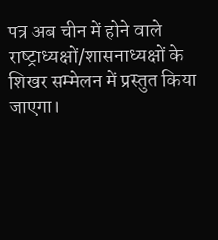पत्र अब चीन में होने वाले राष्‍ट्राध्‍यक्षों/शासनाध्‍यक्षों के शिखर सम्‍मेलन में प्रस्‍तुत किया जाएगा।